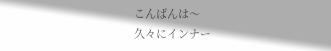こんばんは〜
久々にインナー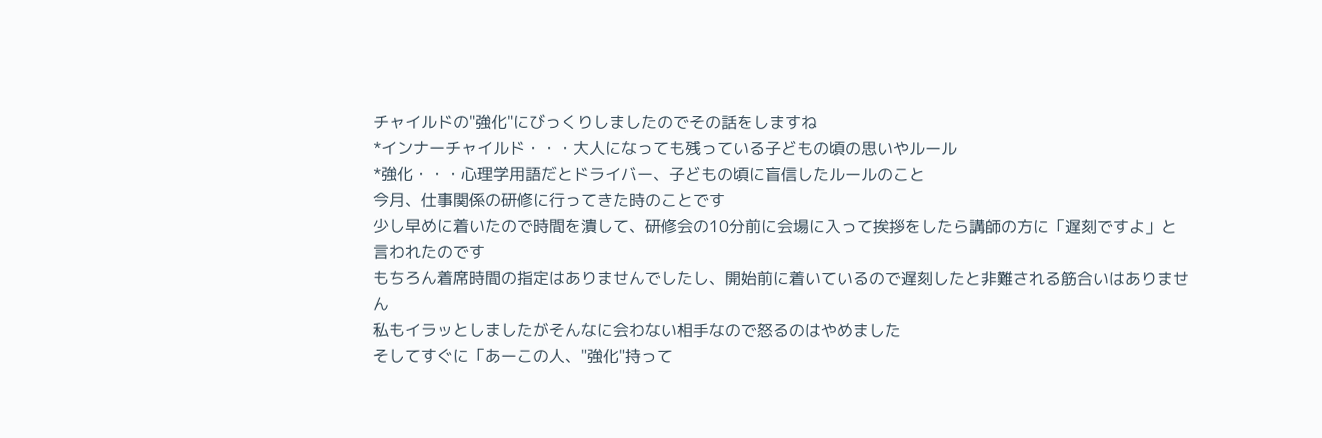チャイルドの"強化"にびっくりしましたのでその話をしますね
*インナーチャイルド・・・大人になっても残っている子どもの頃の思いやルール
*強化・・・心理学用語だとドライバー、子どもの頃に盲信したルールのこと
今月、仕事関係の研修に行ってきた時のことです
少し早めに着いたので時間を潰して、研修会の10分前に会場に入って挨拶をしたら講師の方に「遅刻ですよ」と言われたのです
もちろん着席時間の指定はありませんでしたし、開始前に着いているので遅刻したと非難される筋合いはありません
私もイラッとしましたがそんなに会わない相手なので怒るのはやめました
そしてすぐに「あーこの人、"強化"持って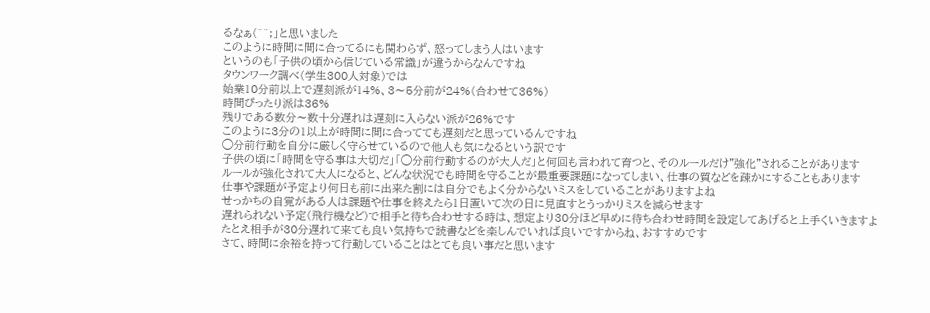るなぁ(^^;」と思いました
このように時間に間に合ってるにも関わらず、怒ってしまう人はいます
というのも「子供の頃から信じている常識」が違うからなんですね
タウンワーク調べ(学生300人対象)では
始業10分前以上で遅刻派が14%、3〜5分前が24%(合わせて36%)
時間ぴったり派は36%
残りである数分〜数十分遅れは遅刻に入らない派が26%です
このように3分の1以上が時間に間に合ってても遅刻だと思っているんですね
◯分前行動を自分に厳しく守らせているので他人も気になるという訳です
子供の頃に「時間を守る事は大切だ」「◯分前行動するのが大人だ」と何回も言われて育つと、そのルールだけ"強化"されることがあります
ルールが強化されて大人になると、どんな状況でも時間を守ることが最重要課題になってしまい、仕事の質などを疎かにすることもあります
仕事や課題が予定より何日も前に出来た割には自分でもよく分からないミスをしていることがありますよね
せっかちの自覚がある人は課題や仕事を終えたら1日置いて次の日に見直すとうっかりミスを減らせます
遅れられない予定(飛行機など)で相手と待ち合わせする時は、想定より30分ほど早めに待ち合わせ時間を設定してあげると上手くいきますよ
たとえ相手が30分遅れて来ても良い気持ちで読書などを楽しんでいれば良いですからね、おすすめです
さて、時間に余裕を持って行動していることはとても良い事だと思います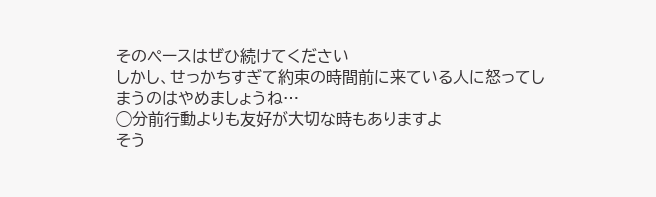そのペースはぜひ続けてください
しかし、せっかちすぎて約束の時間前に来ている人に怒ってしまうのはやめましょうね…
◯分前行動よりも友好が大切な時もありますよ
そう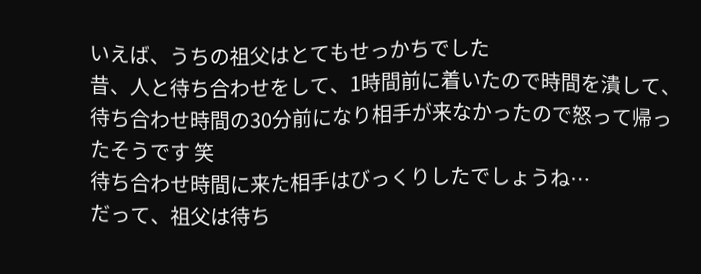いえば、うちの祖父はとてもせっかちでした
昔、人と待ち合わせをして、1時間前に着いたので時間を潰して、待ち合わせ時間の30分前になり相手が来なかったので怒って帰ったそうです 笑
待ち合わせ時間に来た相手はびっくりしたでしょうね…
だって、祖父は待ち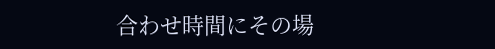合わせ時間にその場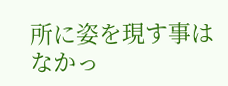所に姿を現す事はなかっ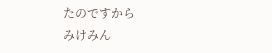たのですから
みけみん